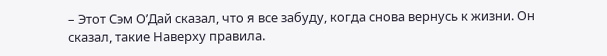– Этот Сэм О’Дай сказал, что я все забуду, когда снова вернусь к жизни. Он сказал, такие Наверху правила.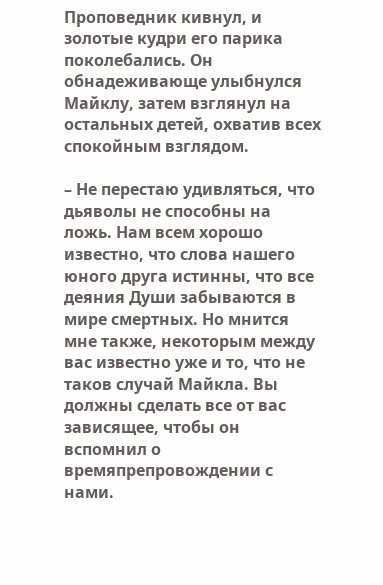Проповедник кивнул, и золотые кудри его парика поколебались. Он обнадеживающе улыбнулся Майклу, затем взглянул на остальных детей, охватив всех спокойным взглядом.

– Не перестаю удивляться, что дьяволы не способны на ложь. Нам всем хорошо известно, что слова нашего юного друга истинны, что все деяния Души забываются в мире смертных. Но мнится мне также, некоторым между вас известно уже и то, что не таков случай Майкла. Вы должны сделать все от вас зависящее, чтобы он вспомнил о времяпрепровождении с нами.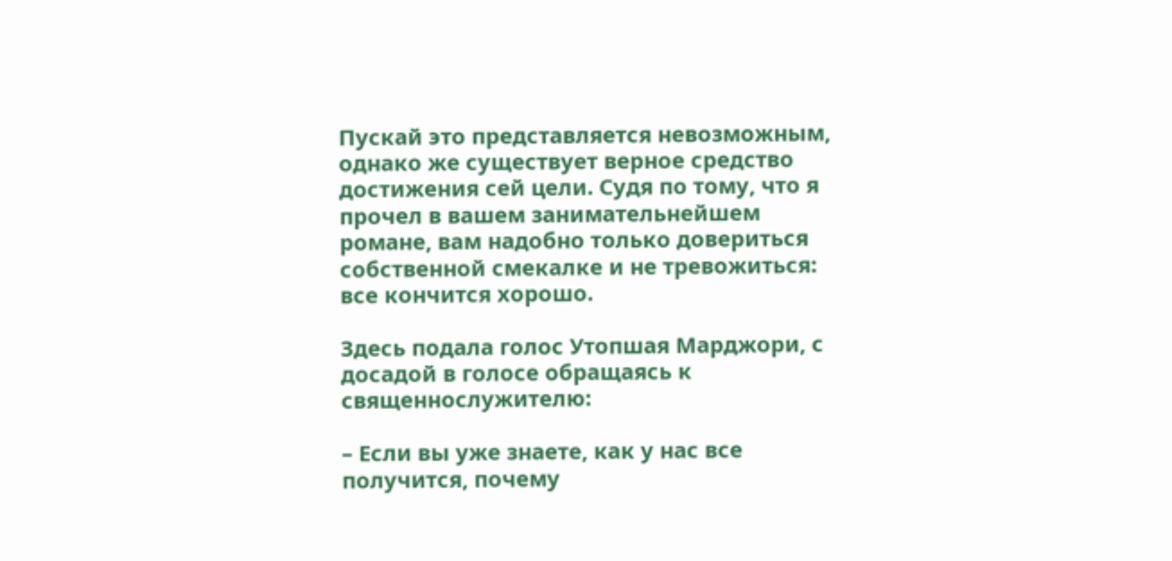Пускай это представляется невозможным, однако же существует верное средство достижения сей цели. Судя по тому, что я прочел в вашем занимательнейшем романе, вам надобно только довериться собственной смекалке и не тревожиться: все кончится хорошо.

Здесь подала голос Утопшая Марджори, с досадой в голосе обращаясь к священнослужителю:

– Если вы уже знаете, как у нас все получится, почему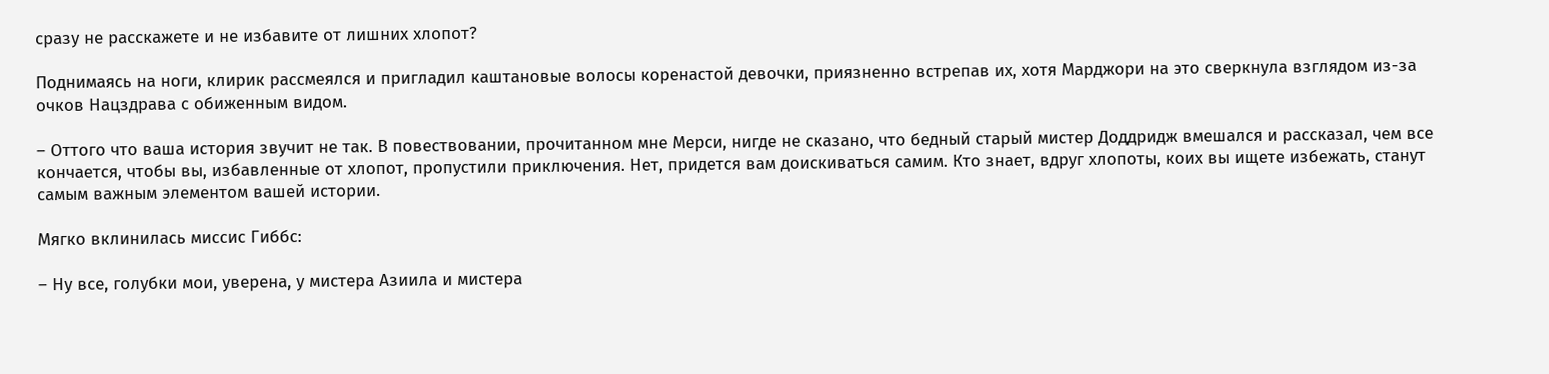сразу не расскажете и не избавите от лишних хлопот?

Поднимаясь на ноги, клирик рассмеялся и пригладил каштановые волосы коренастой девочки, приязненно встрепав их, хотя Марджори на это сверкнула взглядом из-за очков Нацздрава с обиженным видом.

– Оттого что ваша история звучит не так. В повествовании, прочитанном мне Мерси, нигде не сказано, что бедный старый мистер Доддридж вмешался и рассказал, чем все кончается, чтобы вы, избавленные от хлопот, пропустили приключения. Нет, придется вам доискиваться самим. Кто знает, вдруг хлопоты, коих вы ищете избежать, станут самым важным элементом вашей истории.

Мягко вклинилась миссис Гиббс:

– Ну все, голубки мои, уверена, у мистера Азиила и мистера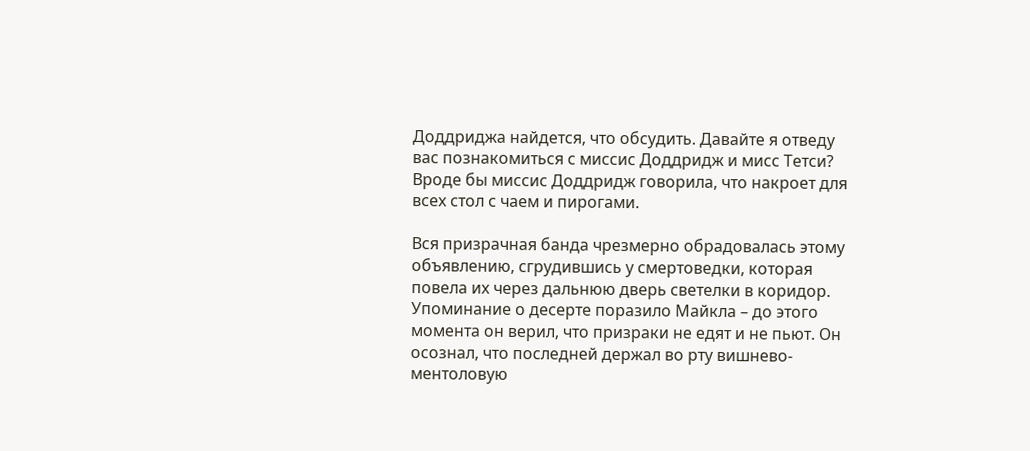Доддриджа найдется, что обсудить. Давайте я отведу вас познакомиться с миссис Доддридж и мисс Тетси? Вроде бы миссис Доддридж говорила, что накроет для всех стол с чаем и пирогами.

Вся призрачная банда чрезмерно обрадовалась этому объявлению, сгрудившись у смертоведки, которая повела их через дальнюю дверь светелки в коридор. Упоминание о десерте поразило Майкла – до этого момента он верил, что призраки не едят и не пьют. Он осознал, что последней держал во рту вишнево-ментоловую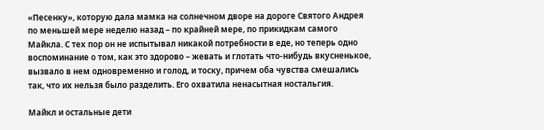«Песенку», которую дала мамка на солнечном дворе на дороге Святого Андрея по меньшей мере неделю назад – по крайней мере, по прикидкам самого Майкла. С тех пор он не испытывал никакой потребности в еде, но теперь одно воспоминание о том, как это здорово – жевать и глотать что-нибудь вкусненькое, вызвало в нем одновременно и голод, и тоску, причем оба чувства смешались так, что их нельзя было разделить. Его охватила ненасытная ностальгия.

Майкл и остальные дети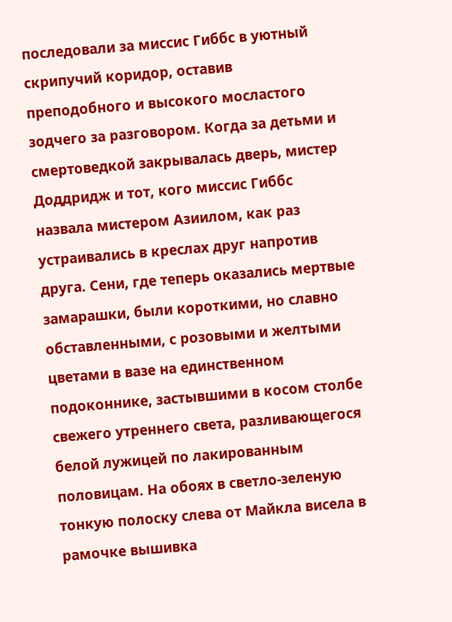последовали за миссис Гиббс в уютный скрипучий коридор, оставив преподобного и высокого мосластого зодчего за разговором. Когда за детьми и смертоведкой закрывалась дверь, мистер Доддридж и тот, кого миссис Гиббс назвала мистером Азиилом, как раз устраивались в креслах друг напротив друга. Сени, где теперь оказались мертвые замарашки, были короткими, но славно обставленными, с розовыми и желтыми цветами в вазе на единственном подоконнике, застывшими в косом столбе свежего утреннего света, разливающегося белой лужицей по лакированным половицам. На обоях в светло-зеленую тонкую полоску слева от Майкла висела в рамочке вышивка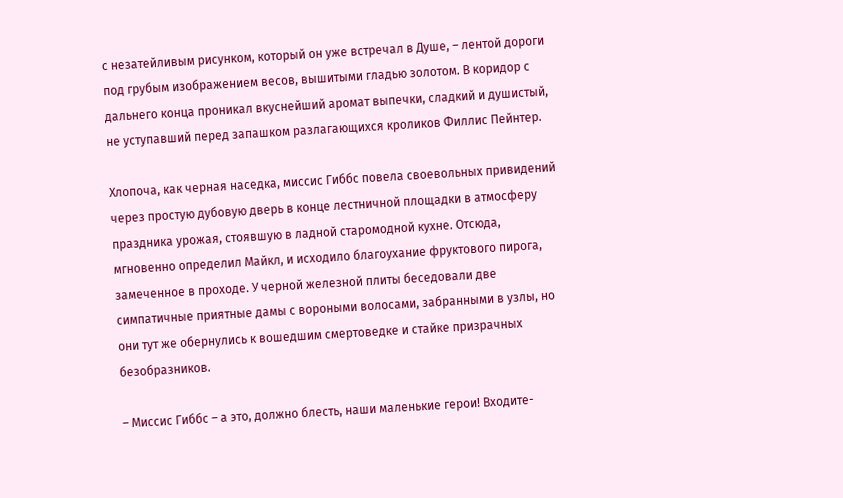с незатейливым рисунком, который он уже встречал в Душе, – лентой дороги под грубым изображением весов, вышитыми гладью золотом. В коридор с дальнего конца проникал вкуснейший аромат выпечки, сладкий и душистый, не уступавший перед запашком разлагающихся кроликов Филлис Пейнтер.

Хлопоча, как черная наседка, миссис Гиббс повела своевольных привидений через простую дубовую дверь в конце лестничной площадки в атмосферу праздника урожая, стоявшую в ладной старомодной кухне. Отсюда, мгновенно определил Майкл, и исходило благоухание фруктового пирога, замеченное в проходе. У черной железной плиты беседовали две симпатичные приятные дамы с вороными волосами, забранными в узлы, но они тут же обернулись к вошедшим смертоведке и стайке призрачных безобразников.

– Миссис Гиббс – а это, должно блесть, наши маленькие герои! Входите-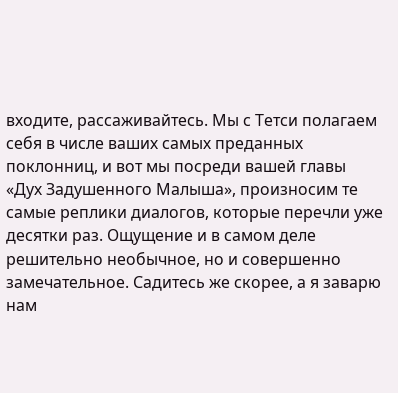входите, рассаживайтесь. Мы с Тетси полагаем себя в числе ваших самых преданных поклонниц, и вот мы посреди вашей главы «Дух Задушенного Малыша», произносим те самые реплики диалогов, которые перечли уже десятки раз. Ощущение и в самом деле решительно необычное, но и совершенно замечательное. Садитесь же скорее, а я заварю нам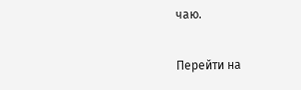чаю.

Перейти на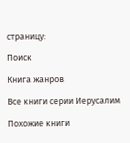страницу:

Поиск

Книга жанров

Все книги серии Иерусалим

Похожие книги